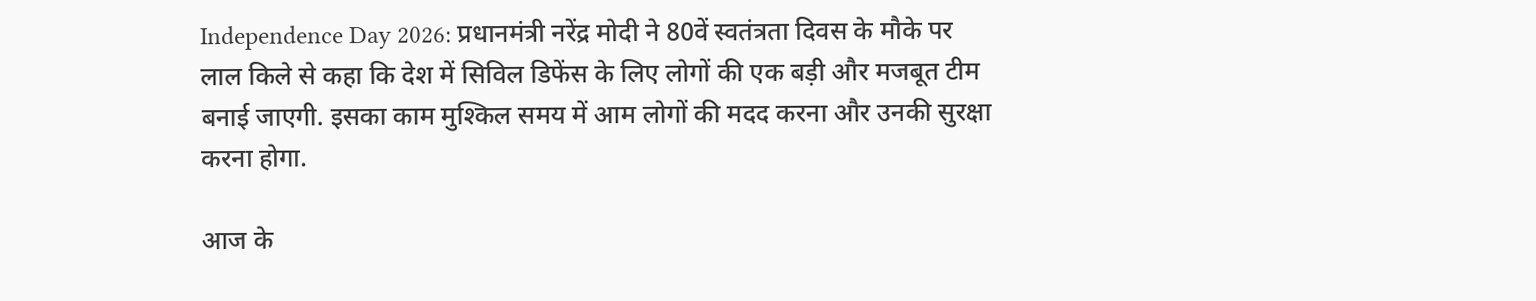Independence Day 2026: प्रधानमंत्री नरेंद्र मोदी ने 80वें स्वतंत्रता दिवस के मौके पर लाल किले से कहा कि देश में सिविल डिफेंस के लिए लोगों की एक बड़ी और मजबूत टीम बनाई जाएगी. इसका काम मुश्किल समय में आम लोगों की मदद करना और उनकी सुरक्षा करना होगा.

आज के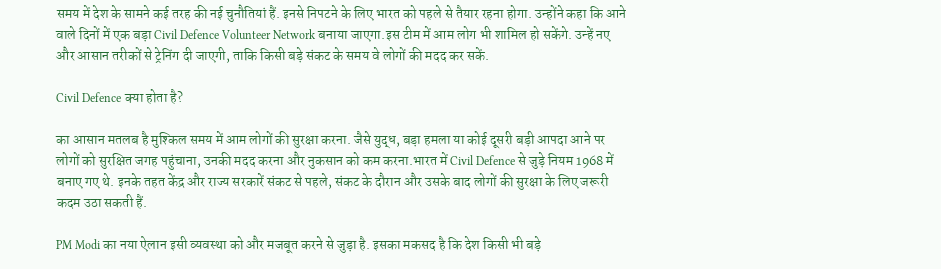समय में देश के सामने कई तरह की नई चुनौतियां हैं. इनसे निपटने के लिए भारत को पहले से तैयार रहना होगा. उन्होंने कहा कि आने वाले दिनों में एक बड़ा Civil Defence Volunteer Network बनाया जाएगा.इस टीम में आम लोग भी शामिल हो सकेंगे. उन्हें नए और आसान तरीकों से ट्रेनिंग दी जाएगी, ताकि किसी बड़े संकट के समय वे लोगों की मदद कर सकें.

Civil Defence क्या होता है?

का आसान मतलब है मुश्किल समय में आम लोगों की सुरक्षा करना. जैसे युद्ध, बड़ा हमला या कोई दूसरी बड़ी आपदा आने पर लोगों को सुरक्षित जगह पहुंचाना, उनकी मदद करना और नुकसान को कम करना.भारत में Civil Defence से जुड़े नियम 1968 में बनाए गए थे. इनके तहत केंद्र और राज्य सरकारें संकट से पहले, संकट के दौरान और उसके बाद लोगों की सुरक्षा के लिए जरूरी कदम उठा सकती हैं.

PM Modi का नया ऐलान इसी व्यवस्था को और मजबूत करने से जुड़ा है. इसका मकसद है कि देश किसी भी बड़े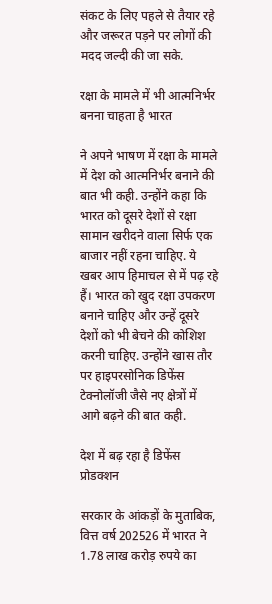संकट के लिए पहले से तैयार रहे और जरूरत पड़ने पर लोगों की मदद जल्दी की जा सके.

रक्षा के मामले में भी आत्मनिर्भर बनना चाहता है भारत

ने अपने भाषण में रक्षा के मामले में देश को आत्मनिर्भर बनाने की बात भी कही. उन्होंने कहा कि भारत को दूसरे देशों से रक्षा सामान खरीदने वाला सिर्फ एक बाजार नहीं रहना चाहिए. ये खबर आप हिमाचल से में पढ़ रहे हैं। भारत को खुद रक्षा उपकरण बनाने चाहिए और उन्हें दूसरे देशों को भी बेचने की कोशिश करनी चाहिए. उन्होंने खास तौर पर हाइपरसोनिक डिफेंस टेक्नोलॉजी जैसे नए क्षेत्रों में आगे बढ़ने की बात कही.

देश में बढ़ रहा है डिफेंस प्रोडक्शन

सरकार के आंकड़ों के मुताबिक, वित्त वर्ष 202526 में भारत ने 1.78 लाख करोड़ रुपये का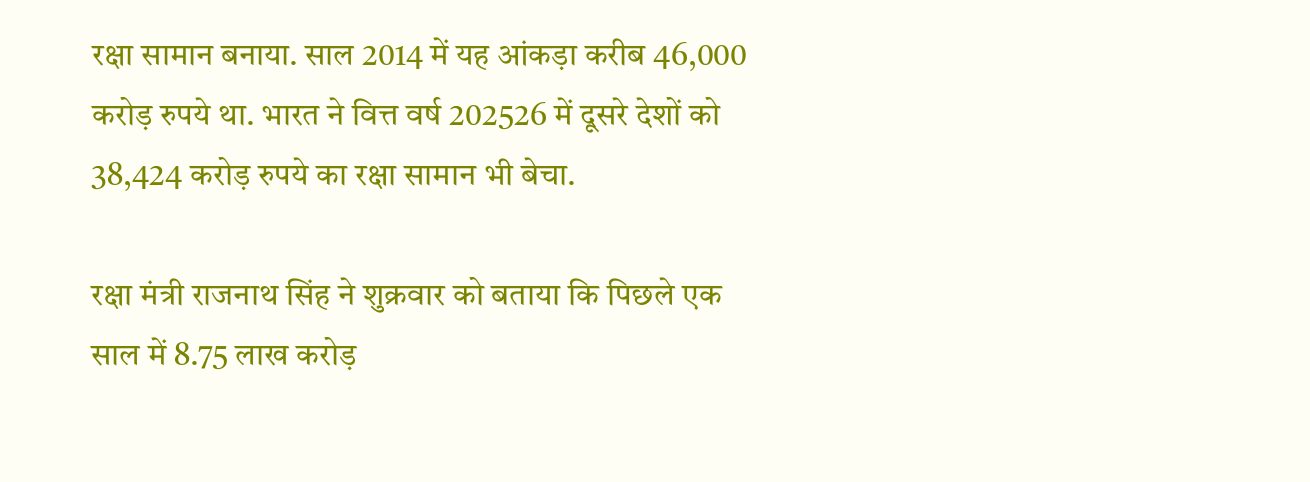रक्षा सामान बनाया. साल 2014 में यह आंकड़ा करीब 46,000 करोड़ रुपये था. भारत ने वित्त वर्ष 202526 में दूसरे देशों को 38,424 करोड़ रुपये का रक्षा सामान भी बेचा.

रक्षा मंत्री राजनाथ सिंह ने शुक्रवार को बताया कि पिछले एक साल में 8.75 लाख करोड़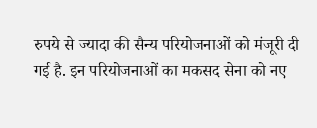रुपये से ज्यादा की सैन्य परियोजनाओं को मंजूरी दी गई है. इन परियोजनाओं का मकसद सेना को नए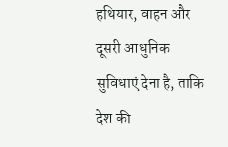हथियार, वाहन और दूसरी आधुनिक सुविधाएं देना है, ताकि देश की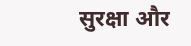सुरक्षा और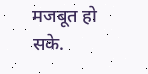मजबूत हो सके.